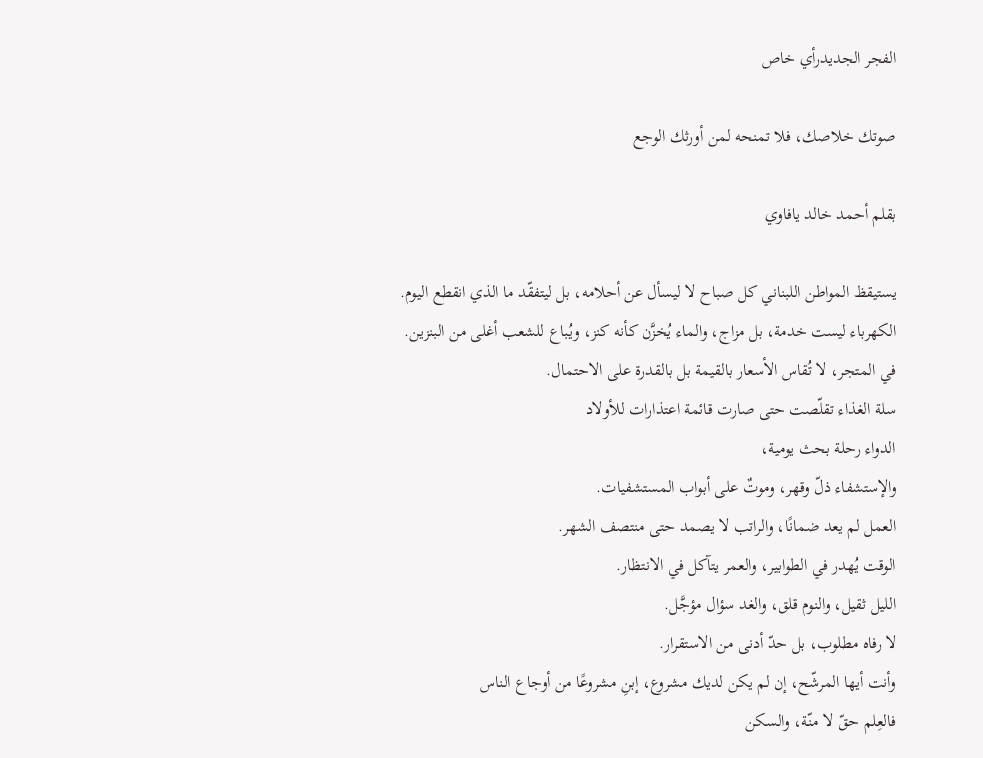الفجر الجديدرأي خاص

صوتك خلاصك، فلا تمنحه لمن أورثك الوجع

بقلم أحمد خالد يافاوي

يستيقظ المواطن اللبناني كل صباح لا ليسأل عن أحلامه، بل ليتفقّد ما الذي انقطع اليوم.
الكهرباء ليست خدمة، بل مزاج، والماء يُخزَّن كأنه كنز، ويُباع للشعب أغلى من البنزين.
في المتجر، لا تُقاس الأسعار بالقيمة بل بالقدرة على الاحتمال.
سلة الغذاء تقلّصت حتى صارت قائمة اعتذارات للأولاد
الدواء رحلة بحث يومية،
والإستشفاء ذلّ وقهر، وموتٌ على أبواب المستشفيات.
العمل لم يعد ضمانًا، والراتب لا يصمد حتى منتصف الشهر.
الوقت يُهدر في الطوابير، والعمر يتآكل في الانتظار.
الليل ثقيل، والنوم قلق، والغد سؤال مؤجَّل.
لا رفاه مطلوب، بل حدّ أدنى من الاستقرار.
وأنت أيها المرشّح، إن لم يكن لديك مشروع، إبنِ مشروعًا من أوجاع الناس
فالعِلم حقّ لا منّة، والسكن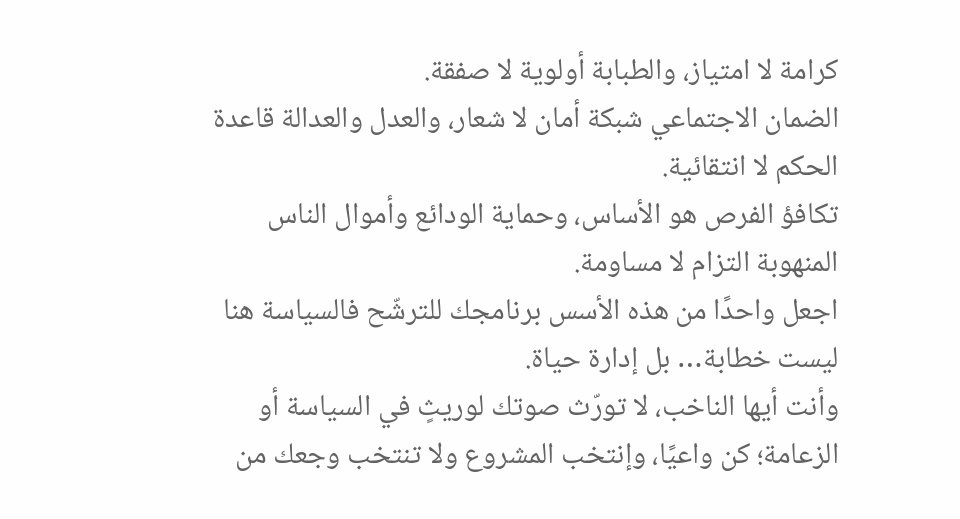كرامة لا امتياز، والطبابة أولوية لا صفقة.
الضمان الاجتماعي شبكة أمان لا شعار، والعدل والعدالة قاعدة الحكم لا انتقائية.
تكافؤ الفرص هو الأساس، وحماية الودائع وأموال الناس المنهوبة التزام لا مساومة.
اجعل واحدًا من هذه الأسس برنامجك للترشّح فالسياسة هنا ليست خطابة… بل إدارة حياة.
وأنت أيها الناخب، لا تورّث صوتك لوريثٍ في السياسة أو الزعامة؛ كن واعيًا، وإنتخب المشروع ولا تنتخب وجعك من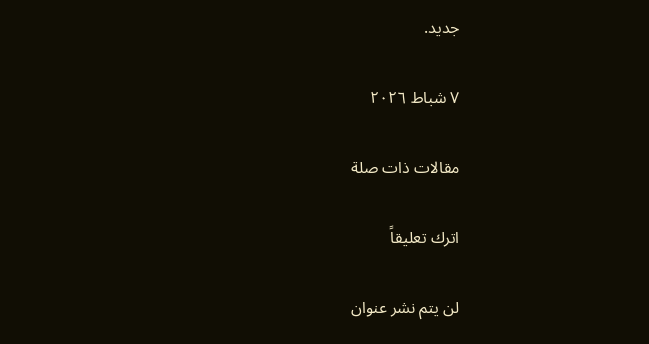جديد.

٧ شباط ٢٠٢٦

مقالات ذات صلة

اترك تعليقاً

لن يتم نشر عنوان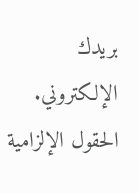بريدك الإلكتروني. الحقول الإلزامية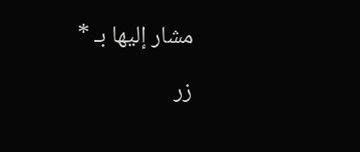مشار إليها بـ *

زر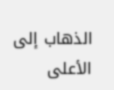الذهاب إلى الأعلى